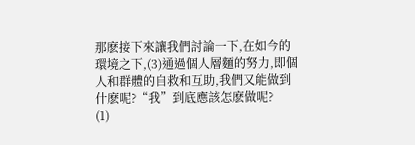那麽接下來讓我們討論一下,在如今的環境之下,(3)通過個人層麵的努力,即個人和群體的自救和互助,我們又能做到什麽呢?“我”到底應該怎麽做呢?
(1)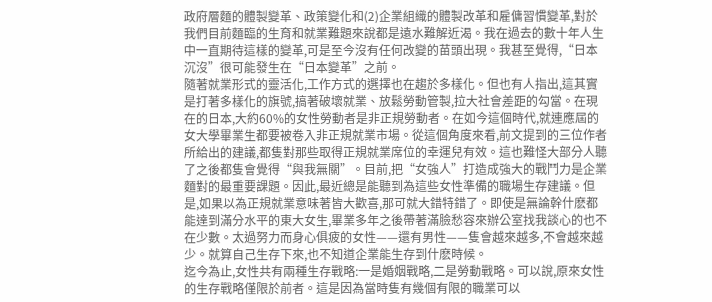政府層麵的體製變革、政策變化和(2)企業組織的體製改革和雇傭習慣變革,對於我們目前麵臨的生育和就業難題來說都是遠水難解近渴。我在過去的數十年人生中一直期待這樣的變革,可是至今沒有任何改變的苗頭出現。我甚至覺得,“日本沉沒”很可能發生在“日本變革”之前。
隨著就業形式的靈活化,工作方式的選擇也在趨於多樣化。但也有人指出,這其實是打著多樣化的旗號,搞著破壞就業、放鬆勞動管製,拉大社會差距的勾當。在現在的日本,大約60%的女性勞動者是非正規勞動者。在如今這個時代,就連應屆的女大學畢業生都要被卷入非正規就業市場。從這個角度來看,前文提到的三位作者所給出的建議,都隻對那些取得正規就業席位的幸運兒有效。這也難怪大部分人聽了之後都隻會覺得“與我無關”。目前,把“女強人”打造成強大的戰鬥力是企業麵對的最重要課題。因此,最近總是能聽到為這些女性準備的職場生存建議。但是,如果以為正規就業意味著皆大歡喜,那可就大錯特錯了。即使是無論幹什麽都能達到滿分水平的東大女生,畢業多年之後帶著滿臉愁容來辦公室找我談心的也不在少數。太過努力而身心俱疲的女性——還有男性——隻會越來越多,不會越來越少。就算自己生存下來,也不知道企業能生存到什麽時候。
迄今為止,女性共有兩種生存戰略:一是婚姻戰略,二是勞動戰略。可以說,原來女性的生存戰略僅限於前者。這是因為當時隻有幾個有限的職業可以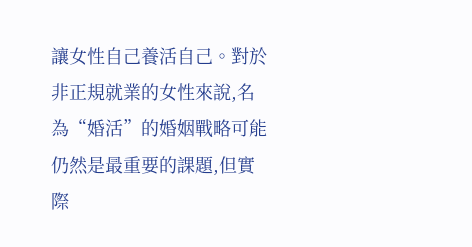讓女性自己養活自己。對於非正規就業的女性來說,名為“婚活”的婚姻戰略可能仍然是最重要的課題,但實際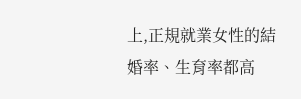上,正規就業女性的結婚率、生育率都高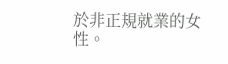於非正規就業的女性。